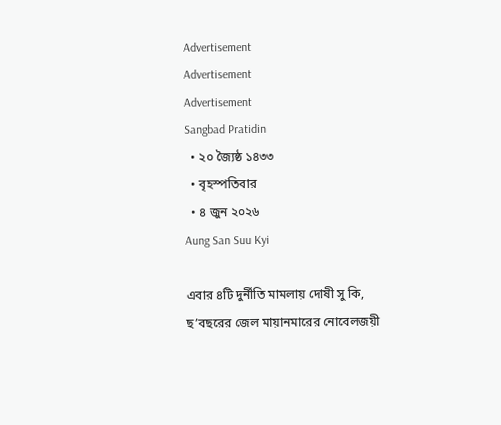Advertisement
Advertisement
Advertisement
Sangbad Pratidin
  • ২০ জ্যৈষ্ঠ ১৪৩৩
  • বৃহস্পতিবার
  • ৪ জুন ২০২৬
Aung San Suu Kyi

এবার ৪টি দুর্নীতি মামলায় দোষী সু কি, ছ’বছরের জেল মায়ানমারের নোবেলজয়ী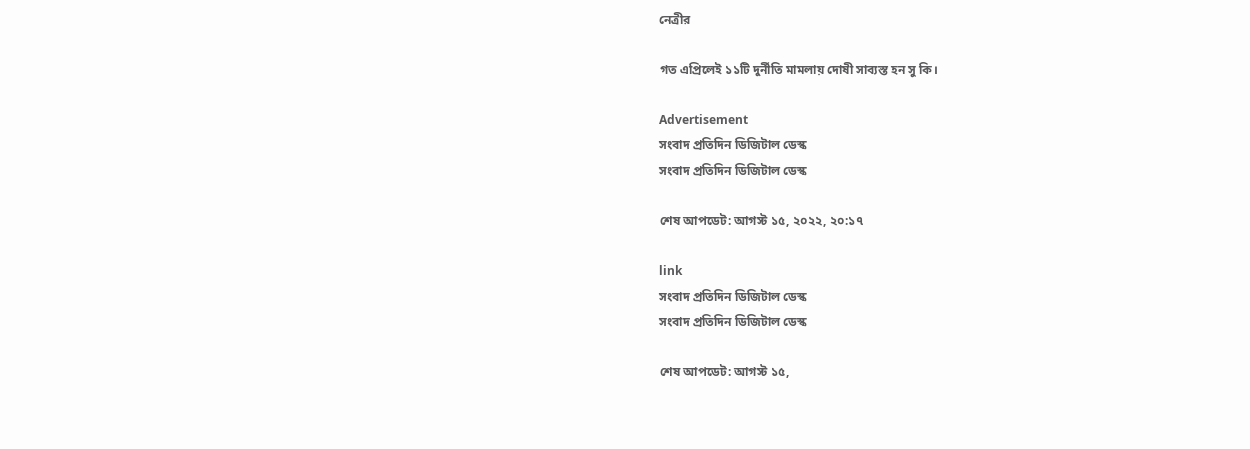নেত্রীর

গত এপ্রিলেই ১১টি দুর্নীতি মামলায় দোষী সাব্যস্ত হন সু কি।

Advertisement
সংবাদ প্রতিদিন ডিজিটাল ডেস্ক
সংবাদ প্রতিদিন ডিজিটাল ডেস্ক

শেষ আপডেট: আগস্ট ১৫, ২০২২, ২০:১৭

link
সংবাদ প্রতিদিন ডিজিটাল ডেস্ক
সংবাদ প্রতিদিন ডিজিটাল ডেস্ক

শেষ আপডেট: আগস্ট ১৫,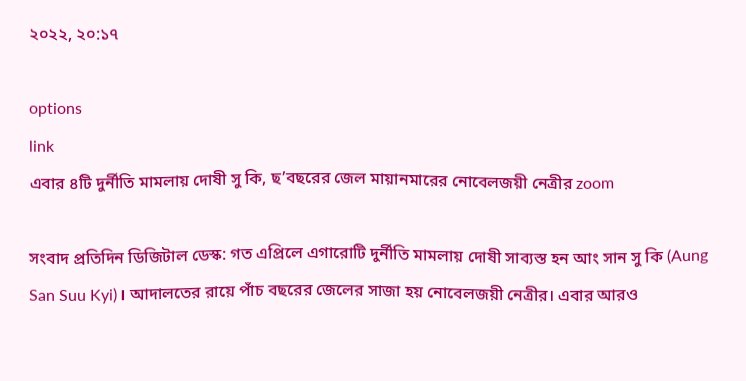২০২২, ২০:১৭

options
link
এবার ৪টি দুর্নীতি মামলায় দোষী সু কি, ছ’বছরের জেল মায়ানমারের নোবেলজয়ী নেত্রীর zoom

সংবাদ প্রতিদিন ডিজিটাল ডেস্ক: গত এপ্রিলে এগারোটি দুর্নীতি মামলায় দোষী সাব্যস্ত হন আং সান সু কি (Aung San Suu Kyi)। আদালতের রায়ে পাঁচ বছরের জেলের সাজা হয় নোবেলজয়ী নেত্রীর। এবার আরও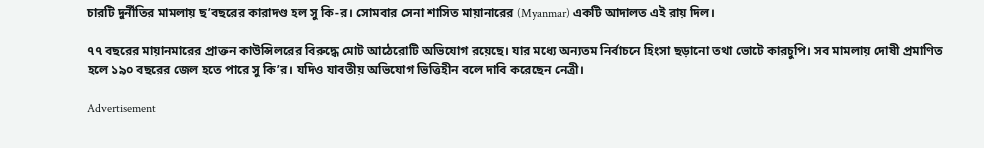চারটি দুর্নীতির মামলায় ছ’বছরের কারাদণ্ড হল সু কি-র। সোমবার সেনা শাসিত মায়ানারের (Myanmar) একটি আদালত এই রায় দিল।

৭৭ বছরের মায়ানমারের প্রাক্তন কাউন্সিলরের বিরুদ্ধে মোট আঠেরোটি অভিযোগ রয়েছে। যার মধ্যে অন্যতম নির্বাচনে হিংসা ছড়ানো তথা ভোটে কারচুপি। সব মামলায় দোষী প্রমাণিত হলে ১৯০ বছরের জেল হতে পারে সু কি’র। যদিও যাবতীয় অভিযোগ ভিত্তিহীন বলে দাবি করেছেন নেত্রী।

Advertisement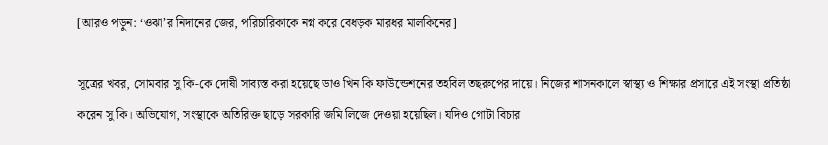[আরও পড়ুন: ‘ওঝা’র নিদানের জের, পরিচারিকাকে নগ্ন করে বেধড়ক মারধর মালকিনের]

সূত্রের খবর, সোমবার সু কি-কে দোষী সাব্যস্ত করা হয়েছে ডাও খিন কি ফাউন্ডেশনের তহবিল তছরুপের দায়ে। নিজের শাসনকালে স্বাস্থ্য ও শিক্ষার প্রসারে এই সংস্থা প্রতিষ্ঠা করেন সু কি। অভিযোগ, সংস্থাকে অতিরিক্ত ছাড়ে সরকারি জমি লিজে দেওয়া হয়েছিল। যদিও গোটা বিচার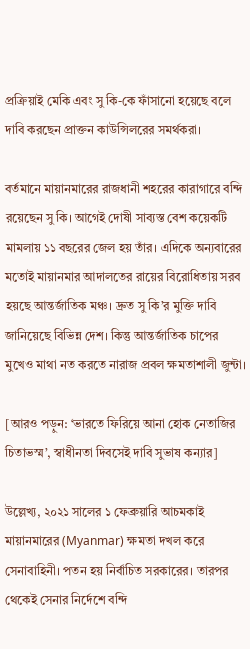প্রক্রিয়াই মেকি এবং সু কি-কে ফাঁসানো হয়েছে বলে দাবি করছেন প্রাক্তন কাউন্সিলরের সমর্থকরা।

বর্তমানে মায়ানমারের রাজধানী শহরের কারাগারে বন্দি রয়েছেন সু কি। আগেই দোষী সাব্যস্ত বেশ কয়েকটি মামলায় ১১ বছরের জেল হয় তাঁর। এদিকে অন্যবারের মতোই মায়ানমার আদালতের রায়ের বিরোধিতায় সরব হয়ছে আন্তর্জাতিক মঞ্চ। দ্রুত সু কি’র মুক্তি দাবি জানিয়েছে বিভিন্ন দেশ। কিন্তু আন্তর্জাতিক চাপের মুখেও মাথা নত করতে নারাজ প্রবল ক্ষমতাশালী জুন্টা।

[আরও পড়ুন: ‘ভারতে ফিরিয়ে আনা হোক নেতাজির চিতাভস্ম’, স্বাধীনতা দিবসেই দাবি সুভাষ কন্যার]

উল্লেখ্য, ২০২১ সালের ১ ফেব্রুয়ারি আচমকাই মায়ানমারের (Myanmar) ক্ষমতা দখল করে সেনাবাহিনী। পতন হয় নির্বাচিত সরকারের। তারপর থেকেই সেনার নির্দেশে বন্দি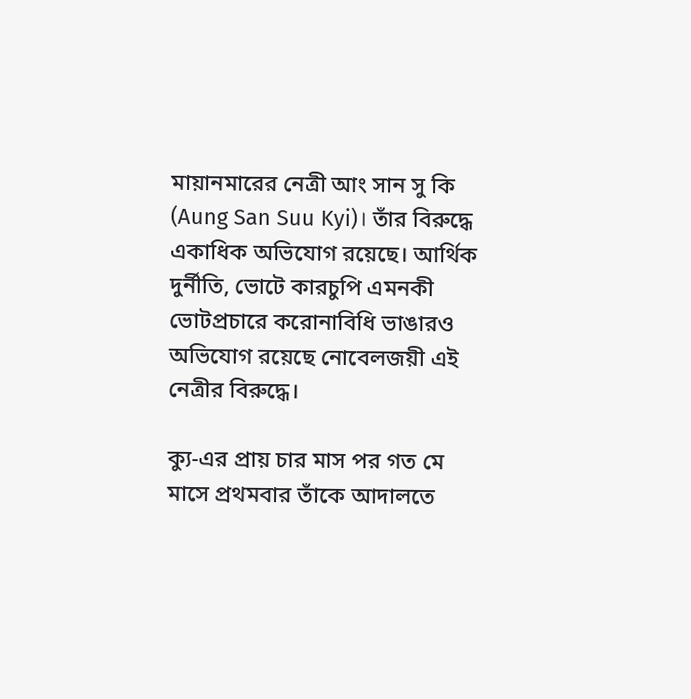মায়ানমারের নেত্রী আং সান সু কি (Aung San Suu Kyi)। তাঁর বিরুদ্ধে একাধিক অভিযোগ রয়েছে। আর্থিক দুর্নীতি, ভোটে কারচুপি এমনকী ভোটপ্রচারে করোনাবিধি ভাঙারও অভিযোগ রয়েছে নোবেলজয়ী এই নেত্রীর বিরুদ্ধে।

ক্যু-এর প্রায় চার মাস পর গত মে মাসে প্রথমবার তাঁকে আদালতে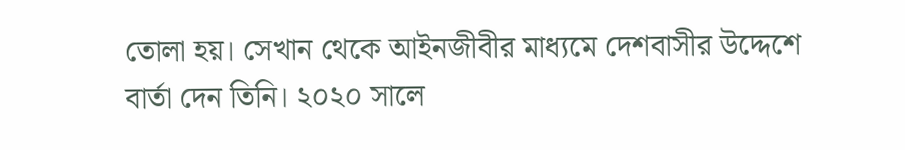তোলা হয়। সেখান থেকে আইনজীবীর মাধ্যমে দেশবাসীর উদ্দেশে বার্তা দেন তিনি। ২০২০ সালে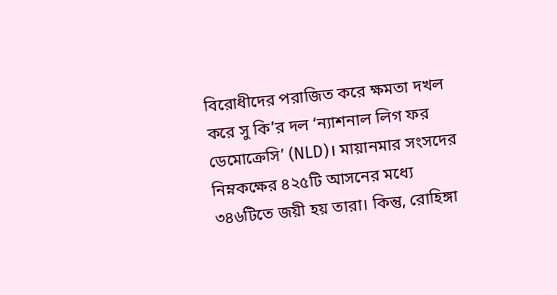বিরোধীদের পরাজিত করে ক্ষমতা দখল করে সু কি’র দল ‘ন্যাশনাল লিগ ফর ডেমোক্রেসি’ (NLD)। মায়ানমার সংসদের নিম্নকক্ষের ৪২৫টি আসনের মধ্যে ৩৪৬টিতে জয়ী হয় তারা। কিন্তু, রোহিঙ্গা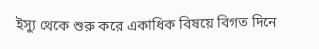ইস্যু থেকে শুরু করে একাধিক বিষয়ে বিগত দিনে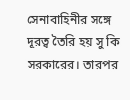সেনাবাহিনীর সঙ্গে দূরত্ব তৈরি হয় সু কি সরকারের। তারপর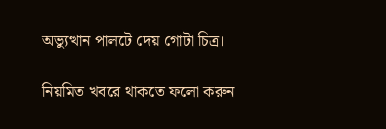অভ্যুত্থান পালটে দেয় গোটা চিত্র।

নিয়মিত খবরে থাকতে ফলো করুন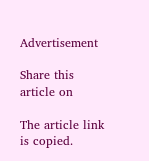Advertisement

Share this article on

The article link is copied.